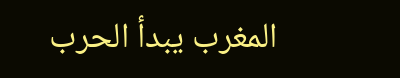المغرب يبدأ الحرب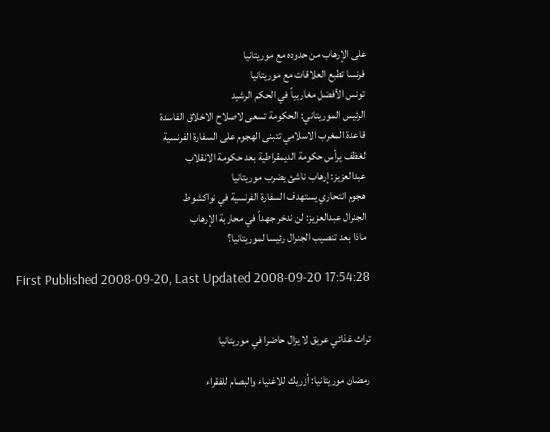على الإرهاب من حدوده مع موريتانيا
 فرنسا تطبع العلاقات مع موريتانيا
 تونس الأفضل مغاربياً في الحكم الرشيد
 الرئيس الموريتاني: الحكومة تسعى لاصلاح الاخلاق الفاسدة
 قاعدة المغرب الاسلامي تتبنى الهجوم على السفارة الفرنسية
 لغظف يرأس حكومة الديمقراطية بعد حكومة الانقلاب
 عبدالعزيز: إرهاب ناشئ يضرب موريتانيا
 هجوم انتحاري يستهدف السفارة الفرنسية في نواكشوط
 الجنرال عبدالعزيز: لن ندخر جهداً في محاربة الإرهاب
 ماذا بعد تنصيب الجنرال رئيسا لموريتانيا؟

First Published 2008-09-20, Last Updated 2008-09-20 17:54:28


تراث غذائي عريق لا يزال حاضرا في موريتانيا

رمضان موريتانيا: أزريك للاغنياء والبصام للفقراء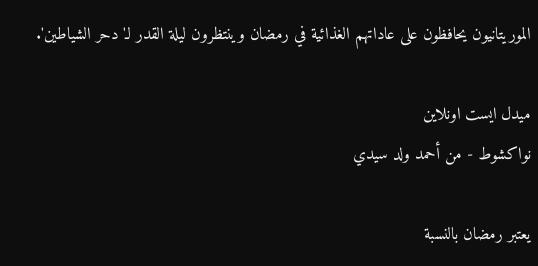الموريتانيون يحافظون على عاداتهم الغذائية في رمضان وينتظرون ليلة القدر لـ'دحر الشياطين'.

ميدل ايست اونلاين
نواكشوط - من أحمد ولد سيدي

يعتبر رمضان بالنسبة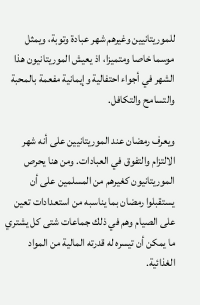للموريتانيين وغيرهم شهر عبادة وتوبة، ويمثل موسما خاصا ومتميزا، اذ يعيش الموريتانيون هذا الشهر في أجواء احتفالية وإيمانية مفعمة بالمحبة والتسامح والتكافل.

ويعرف رمضان عند الموريتانيين على أنه شهر الالتزام والتفوق في العبادات. ومن هنا يحرص الموريتانيون كغيرهم من المسلمين على أن يستقبلوا رمضان بما يناسبه من استعدادات تعين على الصيام وهم في ذلك جماعات شتى كل يشتري ما يمكن أن تيسره له قدرته المالية من المواد الغذائية.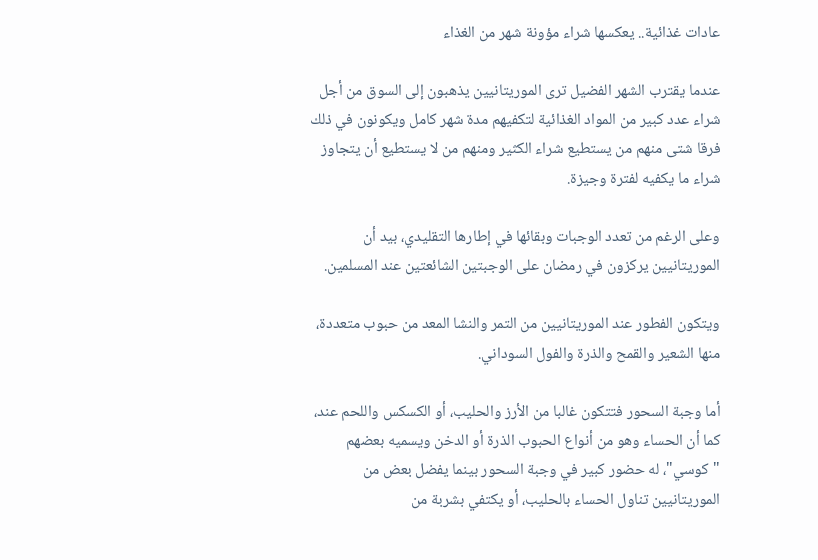عادات غذائية.. يعكسها شراء مؤونة شهر من الغذاء

عندما يقترب الشهر الفضيل ترى الموريتانيين يذهبون إلى السوق من أجل شراء عدد كبير من المواد الغذائية لتكفيهم مدة شهر كامل ويكونون في ذلك فرقا شتى منهم من يستطيع شراء الكثير ومنهم من لا يستطيع أن يتجاوز شراء ما يكفيه لفترة وجيزة.

وعلى الرغم من تعدد الوجبات وبقائها في إطارها التقليدي، بيد أن الموريتانيين يركزون في رمضان على الوجبتين الشائعتين عند المسلمين.

ويتكون الفطور عند الموريتانيين من التمر والنشا المعد من حبوب متعددة، منها الشعير والقمح والذرة والفول السوداني.

أما وجبة السحور فتتكون غالبا من الأرز والحليب، أو الكسكس واللحم عند، كما أن الحساء وهو من أنواع الحبوب الذرة أو الدخن ويسميه بعضهم "كوسي"، له حضور كبير في وجبة السحور بينما يفضل بعض من الموريتانيين تناول الحساء بالحليب، أو يكتفي بشربة من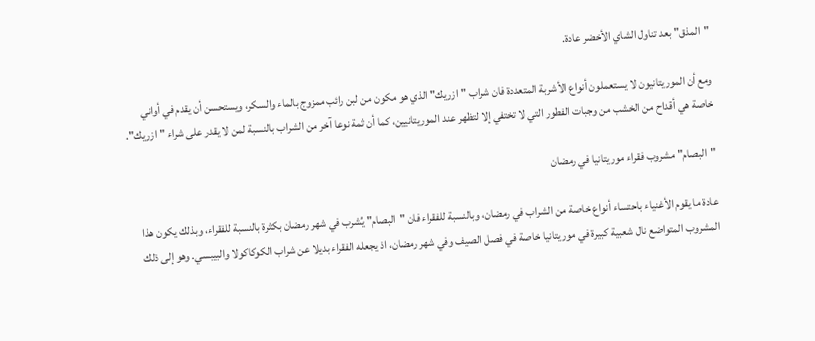"المذق" بعد تناول الشاي الأخضر عادة.

ومع أن الموريتانيون لا يستعملون أنواع الأشربة المتعددة فان شراب "ازريك" الذي هو مكون من لبن رائب ممزوج بالماء والسكر، ويستحسن أن يقدم في أواني خاصة هي أقداح من الخشب من وجبات الفطور التي لا تختفي إلا لتظهر عند الموريتانيين، كما أن ثمة نوعا آخر من الشراب بالنسبة لمن لا يقدر على شراء "ازريك".

"البصام" مشروب فقراء موريتانيا في رمضان

عادة ما يقوم الأغنياء باحتساء أنواع خاصة من الشراب في رمضان، وبالنسبة للفقراء فان "البصام" يُشرب في شهر رمضان بكثرة بالنسبة للفقراء، وبذلك يكون هذا المشروب المتواضع نال شعبية كبيرة في موريتانيا خاصة في فصل الصيف وفي شهر رمضان، اذ يجعله الفقراء بديلا عن شراب الكوكاكولا والبيبسي. وهو إلى ذلك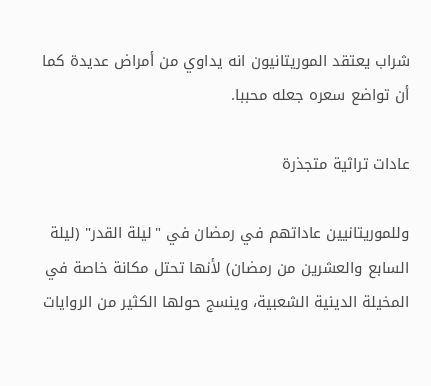شراب يعتقد الموريتانيون انه يداوي من أمراض عديدة كما أن تواضع سعره جعله محببا.

عادات تراثية متجذرة

وللموريتانيين عاداتهم في رمضان في "ليلة القدر" (ليلة السابع والعشرين من رمضان) لأنها تحتل مكانة خاصة في المخيلة الدينية الشعبية، وينسج حولها الكثير من الروايات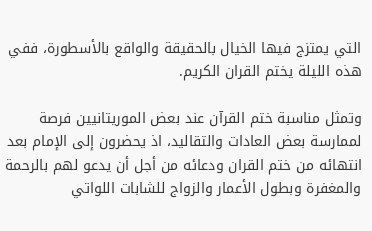التي يمتزج فيها الخيال بالحقيقة والواقع بالأسطورة، ففي هذه الليلة يختم القران الكريم.

وتمثل مناسبة ختم القرآن عند بعض الموريتانيين فرصة لممارسة بعض العادات والتقاليد، اذ يحضرون إلى الإمام بعد انتهائه من ختم القران ودعائه من أجل أن يدعو لهم بالرحمة والمغفرة وبطول الأعمار والزواج للشابات اللواتي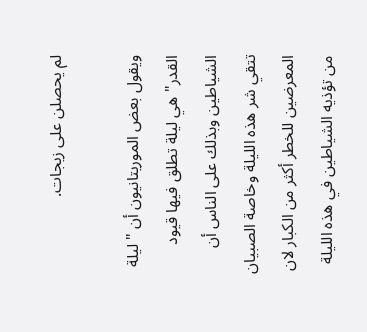لم يحصلن على زيجات.

ويقول بعض الموريتانيون أن "ليلة القدر" هي ليلة تطلق فيها قيود الشياطين وبذلك على الناس أن تتقي شر هذه الليلة وخاصة الصبيان المعرضين للخطر أكثر من الكبار لان من تؤذيه الشياطين في هذه الليلة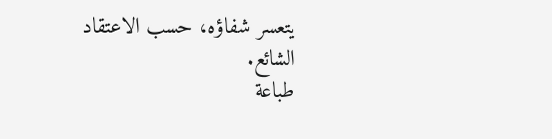يتعسر شفاؤه، حسب الاعتقاد الشائع.
طباعة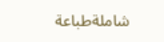شاملةطباعة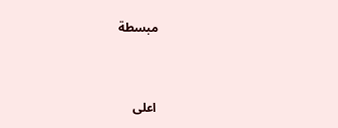مبسطة


اعلى